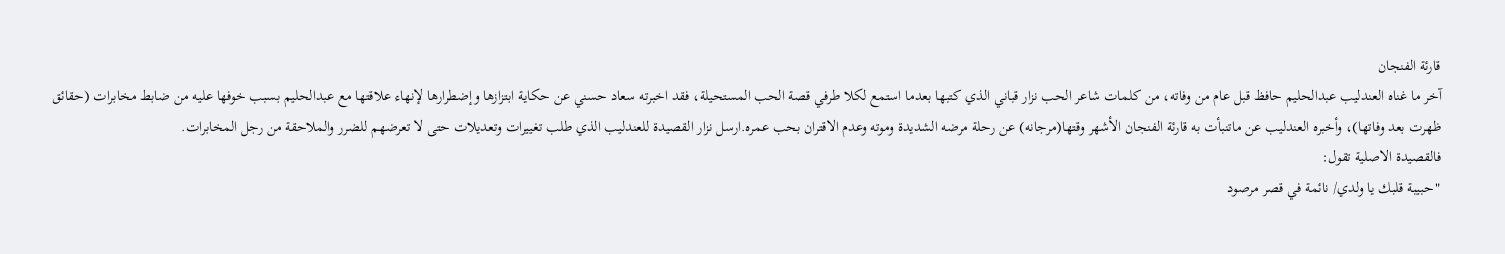قارئة الفنجان
آخر ما غناه العندليب عبدالحليم حافظ قبل عام من وفاته، من كلمات شاعر الحب نزار قباني الذي كتبها بعدما استمع لكلا طرفي قصة الحب المستحيلة، فقد اخبرته سعاد حسني عن حكاية ابتزازها وإضطرارها لإنهاء علاقتها مع عبدالحليم بسبب خوفها عليه من ضابط مخابرات (حقائق ظهرت بعد وفاتها)، وأخبره العندليب عن ماتنبأت به قارئة الفنجان الأشهر وقتها(مرجانه) عن رحلة مرضه الشديدة وموته وعدم الاقتران بحب عمره.ارسل نزار القصيدة للعندليب الذي طلب تغييرات وتعديلات حتى لا تعرضهم للضرر والملاحقة من رجل المخابرات.
فالقصيدة الاصلية تقول:
"حبيبة قلبك يا ولدي/ نائمة في قصر مرصود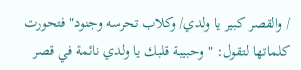/ والقصر كبير يا ولدي/ وكلاب تحرسه وجنود" فتحورت كلماتها لتقول: "وحبيبة قلبك يا ولدي نائمة في قصر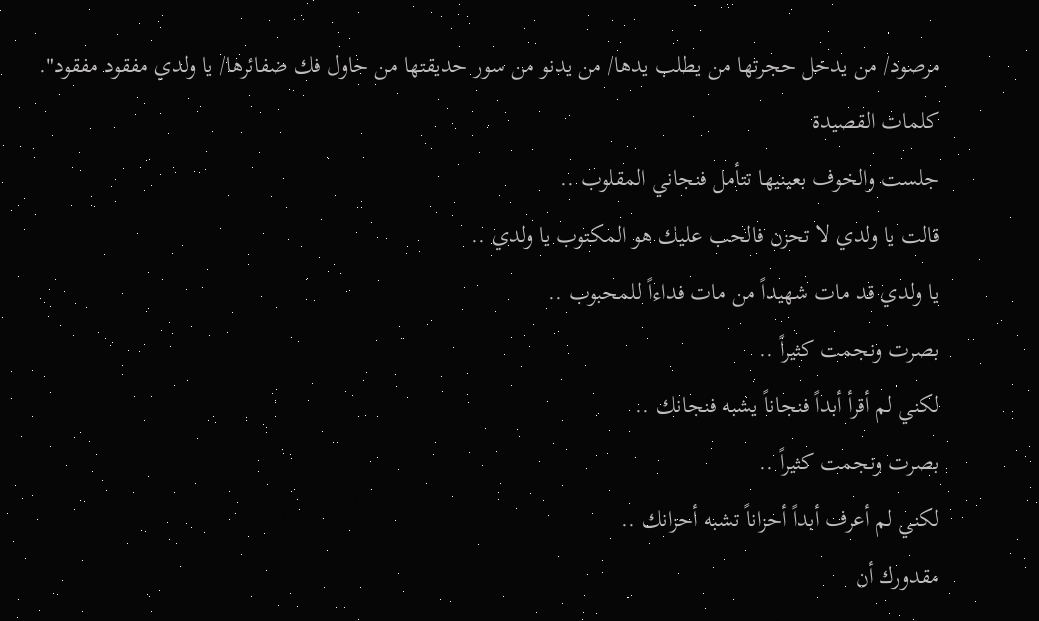مرصود/ من يدخل حجرتها من يطلب يدها/ من يدنو من سور حديقتها من حاول فك ضفائرها/ يا ولدي مفقود مفقود".
كلمات القصيدة
جلست والخوف بعينيها تتأمل فنجاني المقلوب ..
قالت يا ولدي لا تحزن فالحب عليك هو المكتوب يا ولدي ..
يا ولدي قد مات شهيداً من مات فداءاً للمحبوب ..
بصرت ونجمت كثيراً ..
لكني لم أقرأ أبداً فنجاناً يشبه فنجانك ..
بصرت ونجمت كثيراً ..
لكني لم أعرف أبداً أحزاناً تشبه أحزانك ..
مقدورك أن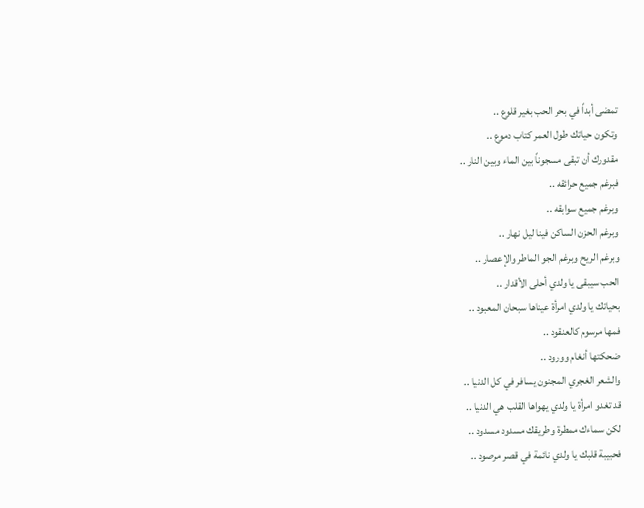تمضى أبداً في بحر الحب بغير قلوع ..
وتكون حياتك طول العمر كتاب دموع ..
مقدورك أن تبقى مسجوناً بين الماء وبين النار ..
فبرغم جميع حرائقه ..
وبرغم جميع سوابقه ..
وبرغم الحزن الساكن فينا ليل نهار ..
وبرغم الريح وبرغم الجو الماطر والإعصار ..
الحب سيبقى يا ولدي أحلى الأقدار ..
بحياتك يا ولدي امرأة عيناها سبحان المعبود ..
فمها مرسوم كالعنقود ..
ضحكتها أنغام وورود ..
والشعر الغجري المجنون يسافر في كل الدنيا ..
قد تغدو امرأة يا ولدي يهواها القلب هي الدنيا ..
لكن سماءك ممطرة وطريقك مسدود مسدود ..
فحبيبة قلبك يا ولدي نائمة في قصر مرصود ..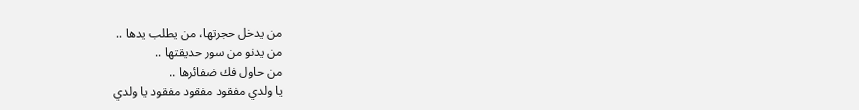من يدخل حجرتها، من يطلب يدها ..
من يدنو من سور حديقتها ..
من حاول فك ضفائرها ..
يا ولدي مفقود مفقود مفقود يا ولدي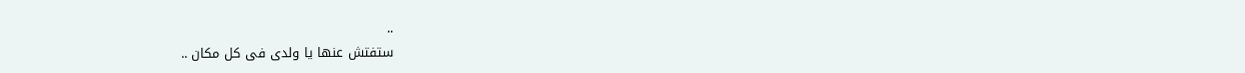..
ستفتش عنها يا ولدى فى كل مكان ..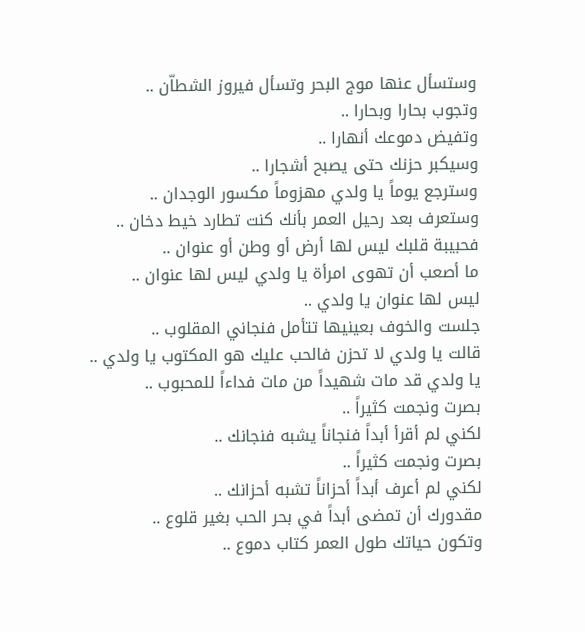وستسأل عنها موج البحر وتسأل فيروز الشطاّن ..
وتجوب بحارا وبحارا ..
وتفيض دموعك أنهارا ..
وسيكبر حزنك حتى يصبح أشجارا ..
وسترجع يوماً يا ولدي مهزوماً مكسور الوجدان ..
وستعرف بعد رحيل العمر بأنك كنت تطارد خيط دخان ..
فحبيبة قلبك ليس لها أرض أو وطن أو عنوان ..
ما أصعب أن تهوى امرأة يا ولدي ليس لها عنوان ..
ليس لها عنوان يا ولدي ..
جلست والخوف بعينيها تتأمل فنجاني المقلوب ..
قالت يا ولدي لا تحزن فالحب عليك هو المكتوب يا ولدي ..
يا ولدي قد مات شهيداً من مات فداءاً للمحبوب ..
بصرت ونجمت كثيراً ..
لكني لم أقرأ أبداً فنجاناً يشبه فنجانك ..
بصرت ونجمت كثيراً ..
لكني لم أعرف أبداً أحزاناً تشبه أحزانك ..
مقدورك أن تمضى أبداً في بحر الحب بغير قلوع ..
وتكون حياتك طول العمر كتاب دموع ..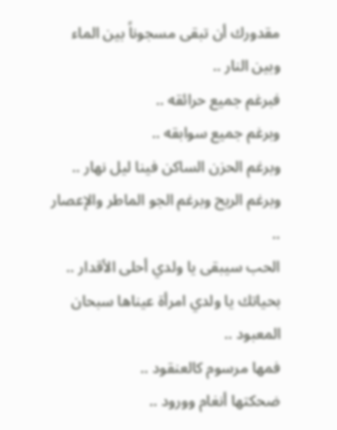مقدورك أن تبقى مسجوناً بين الماء وبين النار ..
فبرغم جميع حرائقه ..
وبرغم جميع سوابقه ..
وبرغم الحزن الساكن فينا ليل نهار ..
وبرغم الريح وبرغم الجو الماطر والإعصار ..
الحب سيبقى يا ولدي أحلى الأقدار ..
بحياتك يا ولدي امرأة عيناها سبحان المعبود ..
فمها مرسوم كالعنقود ..
ضحكتها أنغام وورود ..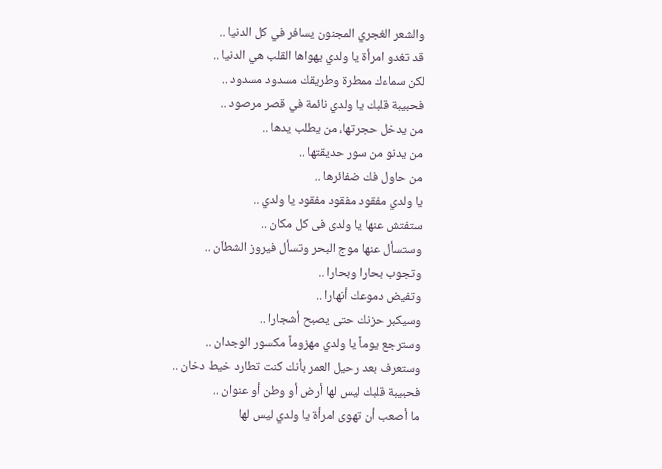والشعر الغجري المجنون يسافر في كل الدنيا ..
قد تغدو امرأة يا ولدي يهواها القلب هي الدنيا ..
لكن سماءك ممطرة وطريقك مسدود مسدود ..
فحبيبة قلبك يا ولدي نائمة في قصر مرصود ..
من يدخل حجرتها، من يطلب يدها ..
من يدنو من سور حديقتها ..
من حاول فك ضفائرها ..
يا ولدي مفقود مفقود مفقود يا ولدي ..
ستفتش عنها يا ولدى فى كل مكان ..
وستسأل عنها موج البحر وتسأل فيروز الشطاّن ..
وتجوب بحارا وبحارا ..
وتفيض دموعك أنهارا ..
وسيكبر حزنك حتى يصبح أشجارا ..
وسترجع يوماً يا ولدي مهزوماً مكسور الوجدان ..
وستعرف بعد رحيل العمر بأنك كنت تطارد خيط دخان ..
فحبيبة قلبك ليس لها أرض أو وطن أو عنوان ..
ما أصعب أن تهوى امرأة يا ولدي ليس لها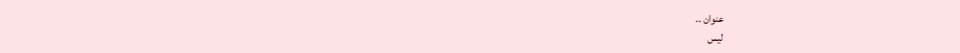عنوان ..
ليس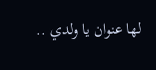لها عنوان يا ولدي ..